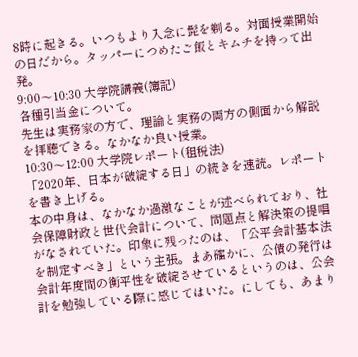8時に起きる。いつもより入念に髭を剃る。対面授業開始の日だから。タッパーにつめたご飯とキムチを持って出発。
9:00〜10:30 大学院講義(簿記)
各種引当金について。
先生は実務家の方で、理論と実務の両方の側面から解説を拝聴できる。なかなか良い授業。
10:30〜12:00 大学院レポート(租税法)
「2020年、日本が破綻する日」の続きを速読。レポートを書き上げる。
本の中身は、なかなか過激なことが述べられており、社会保障財政と世代会計について、問題点と解決策の提唱がなされていた。印象に残ったのは、「公平会計基本法を制定すべき」という主張。まあ確かに、公債の発行は会計年度間の衡平性を破綻させているというのは、公会計を勉強している際に感じてはいた。にしても、あまり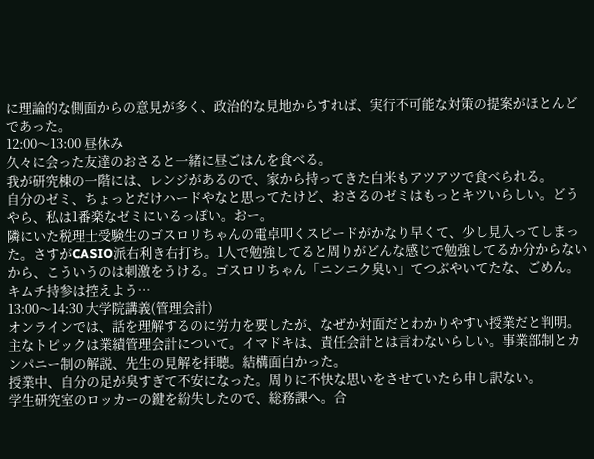に理論的な側面からの意見が多く、政治的な見地からすれば、実行不可能な対策の提案がほとんどであった。
12:00〜13:00 昼休み
久々に会った友達のおさると一緒に昼ごはんを食べる。
我が研究棟の一階には、レンジがあるので、家から持ってきた白米もアツアツで食べられる。
自分のゼミ、ちょっとだけハードやなと思ってたけど、おさるのゼミはもっとキツいらしい。どうやら、私は1番楽なゼミにいるっぽい。おー。
隣にいた税理士受験生のゴスロリちゃんの電卓叩くスピードがかなり早くて、少し見入ってしまった。さすがCASIO派右利き右打ち。1人で勉強してると周りがどんな感じで勉強してるか分からないから、こういうのは刺激をうける。ゴスロリちゃん「ニンニク臭い」てつぶやいてたな、ごめん。キムチ持参は控えよう…
13:00〜14:30 大学院講義(管理会計)
オンラインでは、話を理解するのに労力を要したが、なぜか対面だとわかりやすい授業だと判明。
主なトピックは業績管理会計について。イマドキは、責任会計とは言わないらしい。事業部制とカンパニー制の解説、先生の見解を拝聴。結構面白かった。
授業中、自分の足が臭すぎて不安になった。周りに不快な思いをさせていたら申し訳ない。
学生研究室のロッカーの鍵を紛失したので、総務課へ。合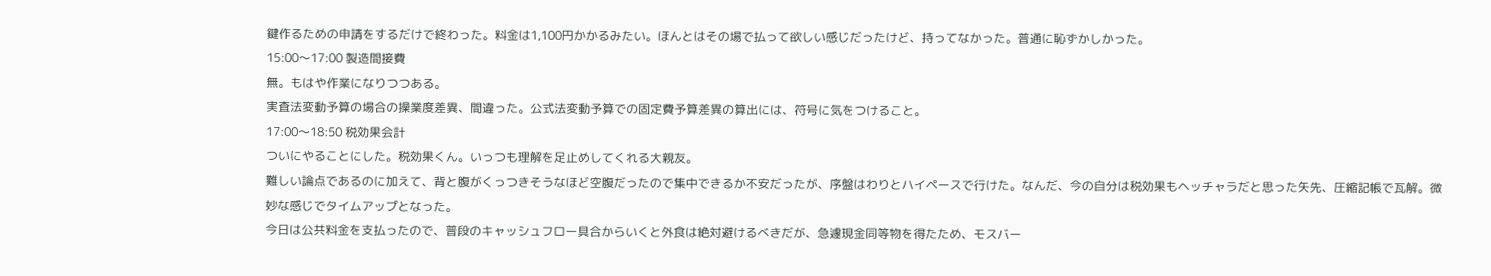鍵作るための申請をするだけで終わった。料金は1,100円かかるみたい。ほんとはその場で払って欲しい感じだったけど、持ってなかった。普通に恥ずかしかった。
15:00〜17:00 製造間接費
無。もはや作業になりつつある。
実査法変動予算の場合の操業度差異、間違った。公式法変動予算での固定費予算差異の算出には、符号に気をつけること。
17:00〜18:50 税効果会計
ついにやることにした。税効果くん。いっつも理解を足止めしてくれる大親友。
難しい論点であるのに加えて、背と腹がくっつきそうなほど空腹だったので集中できるか不安だったが、序盤はわりとハイペースで行けた。なんだ、今の自分は税効果もヘッチャラだと思った矢先、圧縮記帳で瓦解。微妙な感じでタイムアップとなった。
今日は公共料金を支払ったので、普段のキャッシュフロー具合からいくと外食は絶対避けるべきだが、急遽現金同等物を得たため、モスバー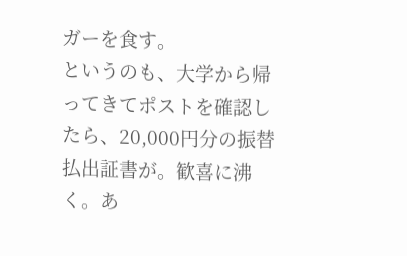ガーを食す。
というのも、大学から帰ってきてポストを確認したら、20,000円分の振替払出証書が。歓喜に沸く。あ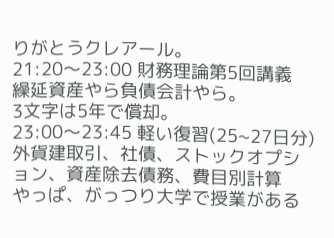りがとうクレアール。
21:20〜23:00 財務理論第5回講義
繰延資産やら負債会計やら。
3文字は5年で償却。
23:00〜23:45 軽い復習(25~27日分)
外貨建取引、社債、ストックオプション、資産除去債務、費目別計算
やっぱ、がっつり大学で授業がある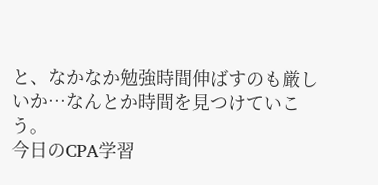と、なかなか勉強時間伸ばすのも厳しいか…なんとか時間を見つけていこう。
今日のCPA学習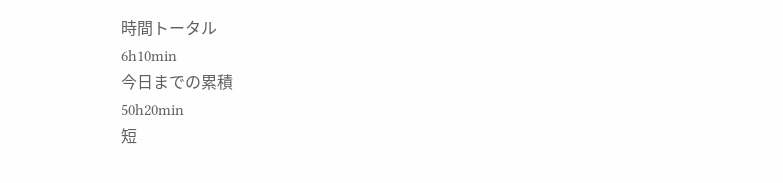時間トータル
6h10min
今日までの累積
50h20min
短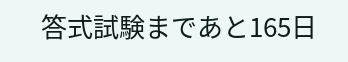答式試験まであと165日